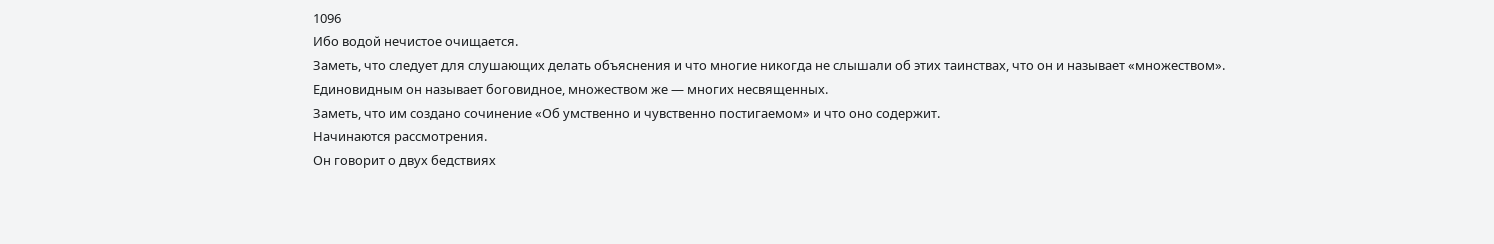1096
Ибо водой нечистое очищается.
Заметь, что следует для слушающих делать объяснения и что многие никогда не слышали об этих таинствах, что он и называет «множеством».
Единовидным он называет боговидное, множеством же — многих несвященных.
Заметь, что им создано сочинение «Об умственно и чувственно постигаемом» и что оно содержит.
Начинаются рассмотрения.
Он говорит о двух бедствиях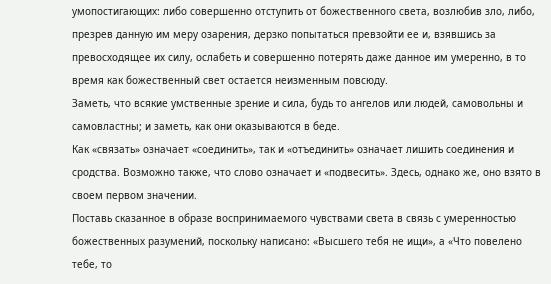умопостигающих: либо совершенно отступить от божественного света, возлюбив зло, либо, презрев данную им меру озарения, дерзко попытаться превзойти ее и, взявшись за превосходящее их силу, ослабеть и совершенно потерять даже данное им умеренно, в то время как божественный свет остается неизменным повсюду.
Заметь, что всякие умственные зрение и сила, будь то ангелов или людей, самовольны и самовластны; и заметь, как они оказываются в беде.
Как «связать» означает «соединить», так и «отъединить» означает лишить соединения и сродства. Возможно также, что слово означает и «подвесить». Здесь, однако же, оно взято в своем первом значении.
Поставь сказанное в образе воспринимаемого чувствами света в связь с умеренностью божественных разумений, поскольку написано: «Высшего тебя не ищи», а «Что повелено тебе, то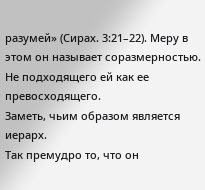разумей» (Сирах. 3:21–22). Меру в этом он называет соразмерностью.
Не подходящего ей как ее превосходящего.
Заметь, чьим образом является иерарх.
Так премудро то, что он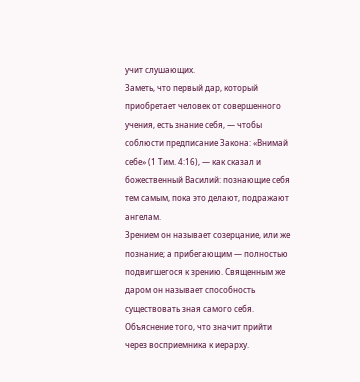учит слушающих.
Заметь, что первый дар, который приобретает человек от совершенного учения, есть знание себя, — чтобы соблюсти предписание Закона: «Внимай себе» (1 Тим. 4:16), — как сказал и божественный Василий: познающие себя тем самым, пока это делают, подражают ангелам.
Зрением он называет созерцание, или же познание; а прибегающим — полностью подвигшегося к зрению. Священным же даром он называет способность существовать зная самого себя.
Объяснение того, что значит прийти через восприемника к иерарху.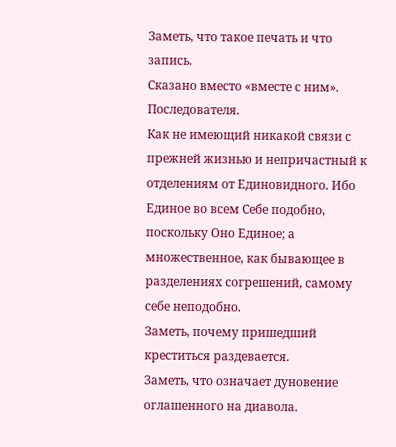Заметь, что такое печать и что запись.
Сказано вместо «вместе с ним».
Последователя.
Как не имеющий никакой связи с прежней жизнью и непричастный к отделениям от Единовидного. Ибо Единое во всем Себе подобно, поскольку Оно Единое; а множественное, как бывающее в разделениях согрешений, самому себе неподобно.
Заметь, почему пришедший креститься раздевается.
Заметь, что означает дуновение оглашенного на диавола.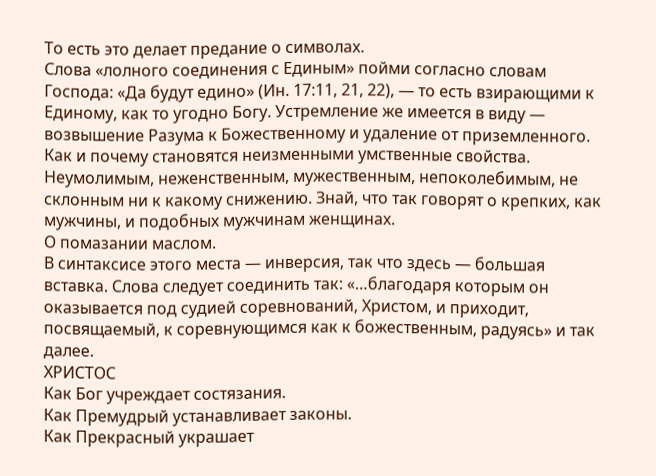То есть это делает предание о символах.
Слова «лолного соединения с Единым» пойми согласно словам Господа: «Да будут едино» (Ин. 17:11, 21, 22), — то есть взирающими к Единому, как то угодно Богу. Устремление же имеется в виду — возвышение Разума к Божественному и удаление от приземленного.
Как и почему становятся неизменными умственные свойства.
Неумолимым, неженственным, мужественным, непоколебимым, не склонным ни к какому снижению. Знай, что так говорят о крепких, как мужчины, и подобных мужчинам женщинах.
О помазании маслом.
В синтаксисе этого места — инверсия, так что здесь — большая вставка. Слова следует соединить так: «…благодаря которым он оказывается под судией соревнований, Христом, и приходит, посвящаемый, к соревнующимся как к божественным, радуясь» и так далее.
ХРИСТОС
Как Бог учреждает состязания.
Как Премудрый устанавливает законы.
Как Прекрасный украшает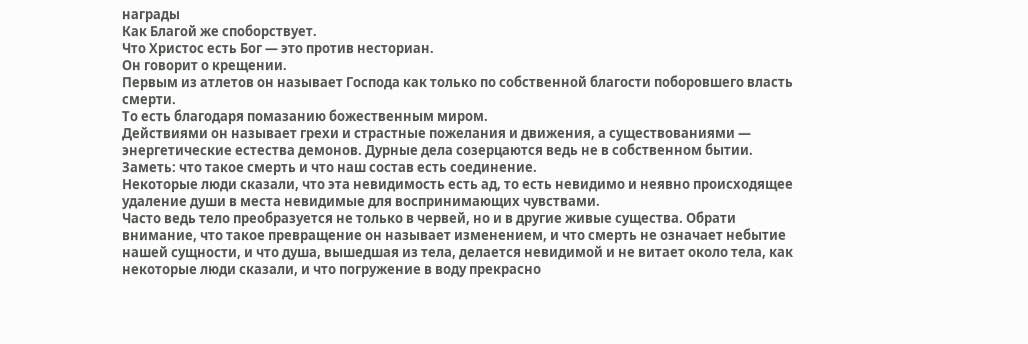награды
Как Благой же споборствует.
Что Христос есть Бог — это против несториан.
Он говорит о крещении.
Первым из атлетов он называет Господа как только по собственной благости поборовшего власть смерти.
То есть благодаря помазанию божественным миром.
Действиями он называет грехи и страстные пожелания и движения, а существованиями — энергетические естества демонов. Дурные дела созерцаются ведь не в собственном бытии.
Заметь: что такое смерть и что наш состав есть соединение.
Некоторые люди сказали, что эта невидимость есть ад, то есть невидимо и неявно происходящее удаление души в места невидимые для воспринимающих чувствами.
Часто ведь тело преобразуется не только в червей, но и в другие живые существа. Обрати внимание, что такое превращение он называет изменением, и что смерть не означает небытие нашей сущности, и что душа, вышедшая из тела, делается невидимой и не витает около тела, как некоторые люди сказали, и что погружение в воду прекрасно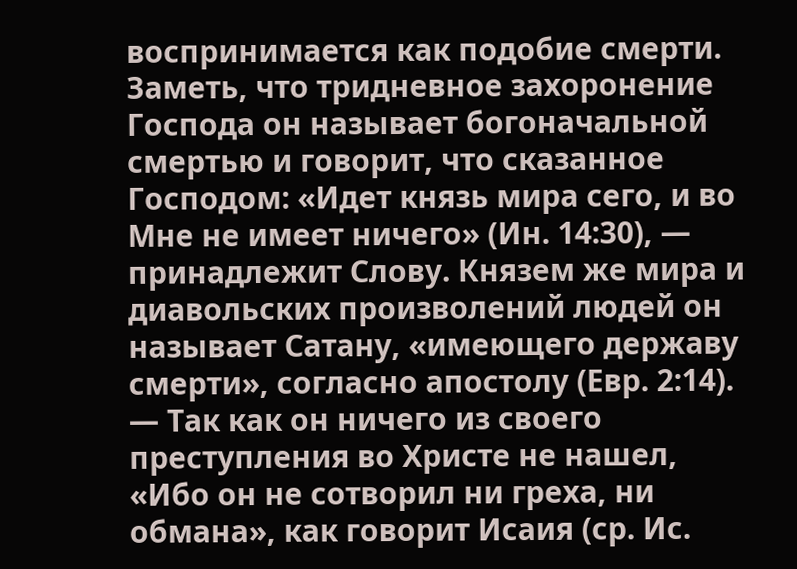воспринимается как подобие смерти.
Заметь, что тридневное захоронение Господа он называет богоначальной смертью и говорит, что сказанное Господом: «Идет князь мира сего, и во Мне не имеет ничего» (Ин. 14:30), — принадлежит Слову. Князем же мира и диавольских произволений людей он называет Сатану, «имеющего державу смерти», согласно апостолу (Евр. 2:14). — Так как он ничего из своего преступления во Христе не нашел, «Ибо он не сотворил ни греха, ни обмана», как говорит Исаия (ср. Ис.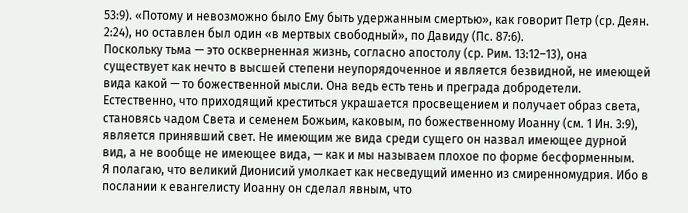53:9). «Потому и невозможно было Ему быть удержанным смертью», как говорит Петр (ср. Деян. 2:24), но оставлен был один «в мертвых свободный», по Давиду (Пс. 87:6).
Поскольку тьма — это оскверненная жизнь, согласно апостолу (ср. Рим. 13:12–13), она существует как нечто в высшей степени неупорядоченное и является безвидной, не имеющей вида какой — то божественной мысли. Она ведь есть тень и преграда добродетели. Естественно, что приходящий креститься украшается просвещением и получает образ света, становясь чадом Света и семенем Божьим, каковым, по божественному Иоанну (см. 1 Ин. 3:9), является принявший свет. Не имеющим же вида среди сущего он назвал имеющее дурной вид, а не вообще не имеющее вида, — как и мы называем плохое по форме бесформенным.
Я полагаю, что великий Дионисий умолкает как несведущий именно из смиренномудрия. Ибо в послании к евангелисту Иоанну он сделал явным, что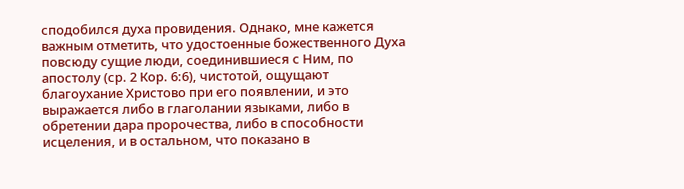сподобился духа провидения. Однако, мне кажется важным отметить, что удостоенные божественного Духа повсюду сущие люди, соединившиеся с Ним, по апостолу (ср. 2 Кор. 6:6), чистотой, ощущают благоухание Христово при его появлении, и это выражается либо в глаголании языками, либо в обретении дара пророчества, либо в способности исцеления, и в остальном, что показано в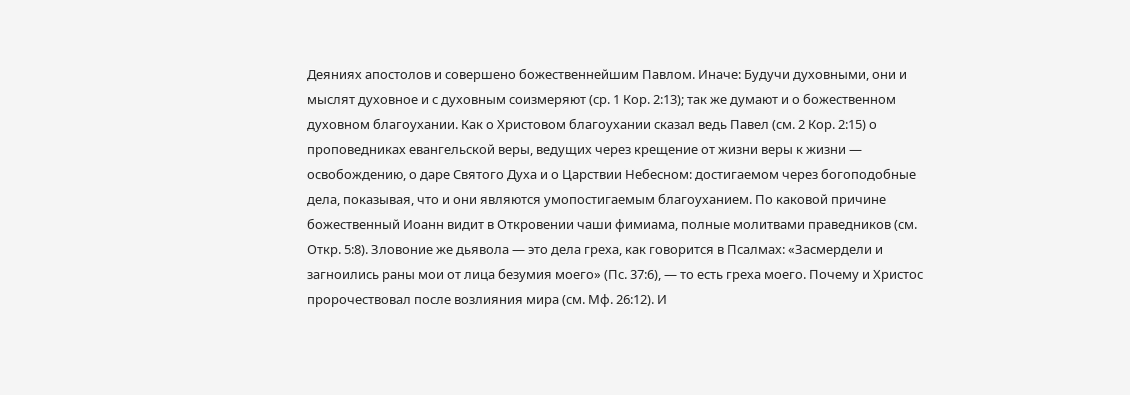Деяниях апостолов и совершено божественнейшим Павлом. Иначе: Будучи духовными, они и мыслят духовное и с духовным соизмеряют (ср. 1 Кор. 2:13); так же думают и о божественном духовном благоухании. Как о Христовом благоухании сказал ведь Павел (см. 2 Кор. 2:15) о проповедниках евангельской веры, ведущих через крещение от жизни веры к жизни — освобождению, о даре Святого Духа и о Царствии Небесном: достигаемом через богоподобные дела, показывая, что и они являются умопостигаемым благоуханием. По каковой причине божественный Иоанн видит в Откровении чаши фимиама, полные молитвами праведников (см. Откр. 5:8). Зловоние же дьявола — это дела греха, как говорится в Псалмах: «Засмердели и загноились раны мои от лица безумия моего» (Пс. 37:6), — то есть греха моего. Почему и Христос пророчествовал после возлияния мира (см. Мф. 26:12). И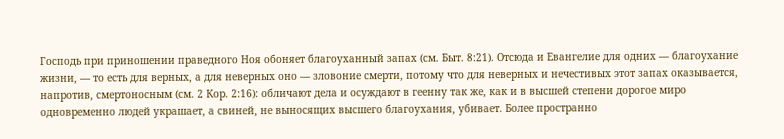Господь при приношении праведного Ноя обоняет благоуханный запах (см. Быт. 8:21). Отсюда и Евангелие для одних — благоухание жизни, — то есть для верных, а для неверных оно — зловоние смерти, потому что для неверных и нечестивых этот запах оказывается, напротив, смертоносным (см. 2 Кор. 2:16): обличают дела и осуждают в геенну так же, как и в высшей степени дорогое миро одновременно людей украшает, а свиней, не выносящих высшего благоухания, убивает. Более пространно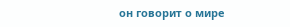он говорит о мире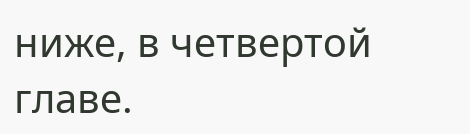ниже, в четвертой главе.